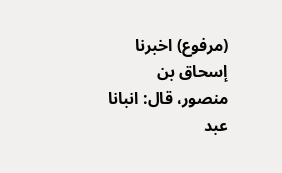(مرفوع) اخبرنا إسحاق بن منصور، قال: انبانا عبد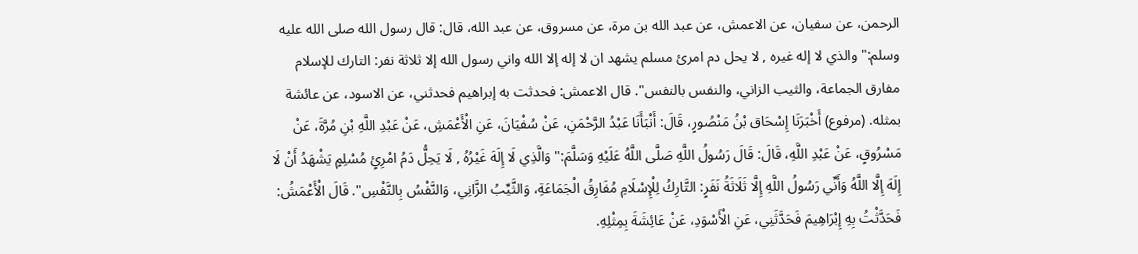الرحمن، عن سفيان، عن الاعمش، عن عبد الله بن مرة، عن مسروق، عن عبد الله، قال: قال رسول الله صلى الله عليه وسلم:" والذي لا إله غيره , لا يحل دم امرئ مسلم يشهد ان لا إله إلا الله واني رسول الله إلا ثلاثة نفر: التارك للإسلام مفارق الجماعة، والثيب الزاني، والنفس بالنفس". قال الاعمش: فحدثت به إبراهيم فحدثني، عن الاسود، عن عائشة بمثله. (مرفوع) أَخْبَرَنَا إِسْحَاق بْنُ مَنْصُورٍ، قَالَ: أَنْبَأَنَا عَبْدُ الرَّحْمَنِ، عَنْ سُفْيَانَ، عَنِ الْأَعْمَشِ، عَنْ عَبْدِ اللَّهِ بْنِ مُرَّةَ، عَنْ مَسْرُوقٍ، عَنْ عَبْدِ اللَّهِ، قَالَ: قَالَ رَسُولُ اللَّهِ صَلَّى اللَّهُ عَلَيْهِ وَسَلَّمَ:" وَالَّذِي لَا إِلَهَ غَيْرُهُ , لَا يَحِلُّ دَمُ امْرِئٍ مُسْلِمٍ يَشْهَدُ أَنْ لَا إِلَهَ إِلَّا اللَّهُ وَأَنِّي رَسُولُ اللَّهِ إِلَّا ثَلَاثَةُ نَفَرٍ: التَّارِكُ لِلْإِسْلَامِ مُفَارِقُ الْجَمَاعَةِ، وَالثَّيِّبُ الزَّانِي، وَالنَّفْسُ بِالنَّفْسِ". قَالَ الْأَعْمَشُ: فَحَدَّثْتُ بِهِ إِبْرَاهِيمَ فَحَدَّثَنِي، عَنِ الْأَسْوَدِ، عَنْ عَائِشَةَ بِمِثْلِهِ.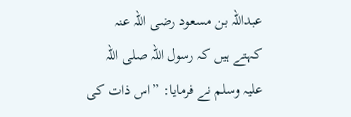عبداللہ بن مسعود رضی اللہ عنہ کہتے ہیں کہ رسول اللہ صلی اللہ علیہ وسلم نے فرمایا: ”اس ذات کی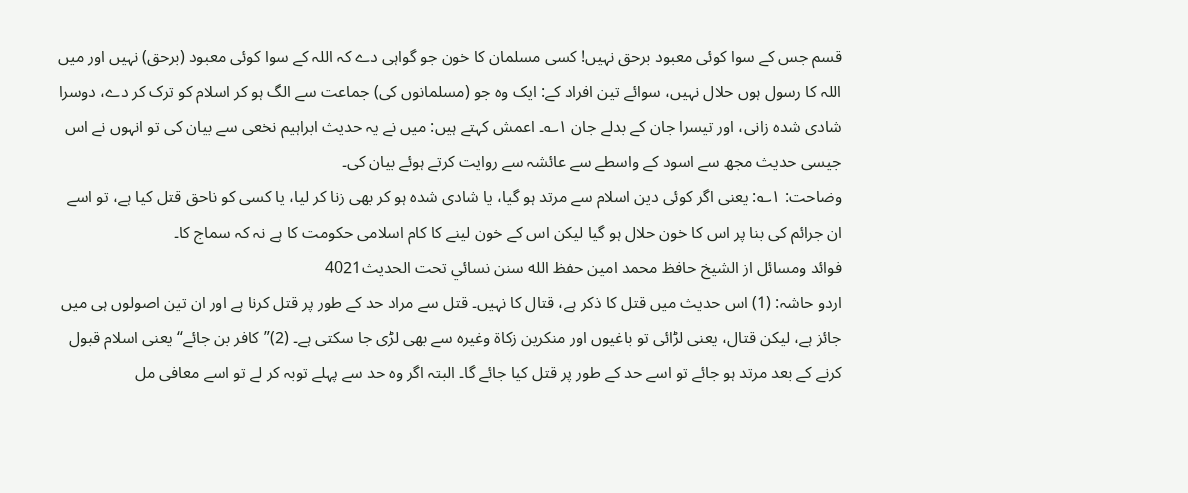قسم جس کے سوا کوئی معبود برحق نہیں! کسی مسلمان کا خون جو گواہی دے کہ اللہ کے سوا کوئی معبود (برحق) نہیں اور میں اللہ کا رسول ہوں حلال نہیں، سوائے تین افراد کے: ایک وہ جو (مسلمانوں کی) جماعت سے الگ ہو کر اسلام کو ترک کر دے، دوسرا شادی شدہ زانی، اور تیسرا جان کے بدلے جان ۱؎۔ اعمش کہتے ہیں: میں نے یہ حدیث ابراہیم نخعی سے بیان کی تو انہوں نے اس جیسی حدیث مجھ سے اسود کے واسطے سے عائشہ سے روایت کرتے ہوئے بیان کی۔
وضاحت: ۱؎: یعنی اگر کوئی دین اسلام سے مرتد ہو گیا، یا شادی شدہ ہو کر بھی زنا کر لیا، یا کسی کو ناحق قتل کیا ہے، تو اسے ان جرائم کی بنا پر اس کا خون حلال ہو گیا لیکن اس کے خون لینے کا کام اسلامی حکومت کا ہے نہ کہ سماج کا۔
فوائد ومسائل از الشيخ حافظ محمد امين حفظ الله سنن نسائي تحت الحديث4021
اردو حاشہ: (1) اس حدیث میں قتل کا ذکر ہے، قتال کا نہیں۔ قتل سے مراد حد کے طور پر قتل کرنا ہے اور ان تین اصولوں ہی میں جائز ہے، لیکن قتال، یعنی لڑائی تو باغیوں اور منکرین زکاۃ وغیرہ سے بھی لڑی جا سکتی ہے۔ (2)”کافر بن جائے“ یعنی اسلام قبول کرنے کے بعد مرتد ہو جائے تو اسے حد کے طور پر قتل کیا جائے گا۔ البتہ اگر وہ حد سے پہلے توبہ کر لے تو اسے معافی مل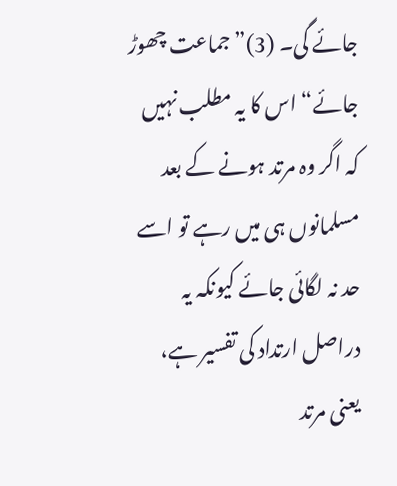جائے گی۔ (3)”جماعت چھوڑ جائے“ اس کا یہ مطلب نہیں کہ اگر وہ مرتد ہونے کے بعد مسلمانوں ہی میں رہے تو اسے حد نہ لگائی جائے کیونکہ یہ دراصل ارتداد کی تفسیر ہے، یعنی مرتد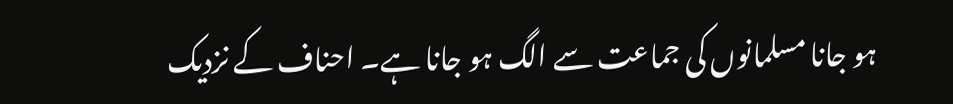ہو جانا مسلمانوں کی جماعت سے الگ ہو جانا ہے۔ احناف کے نزدیک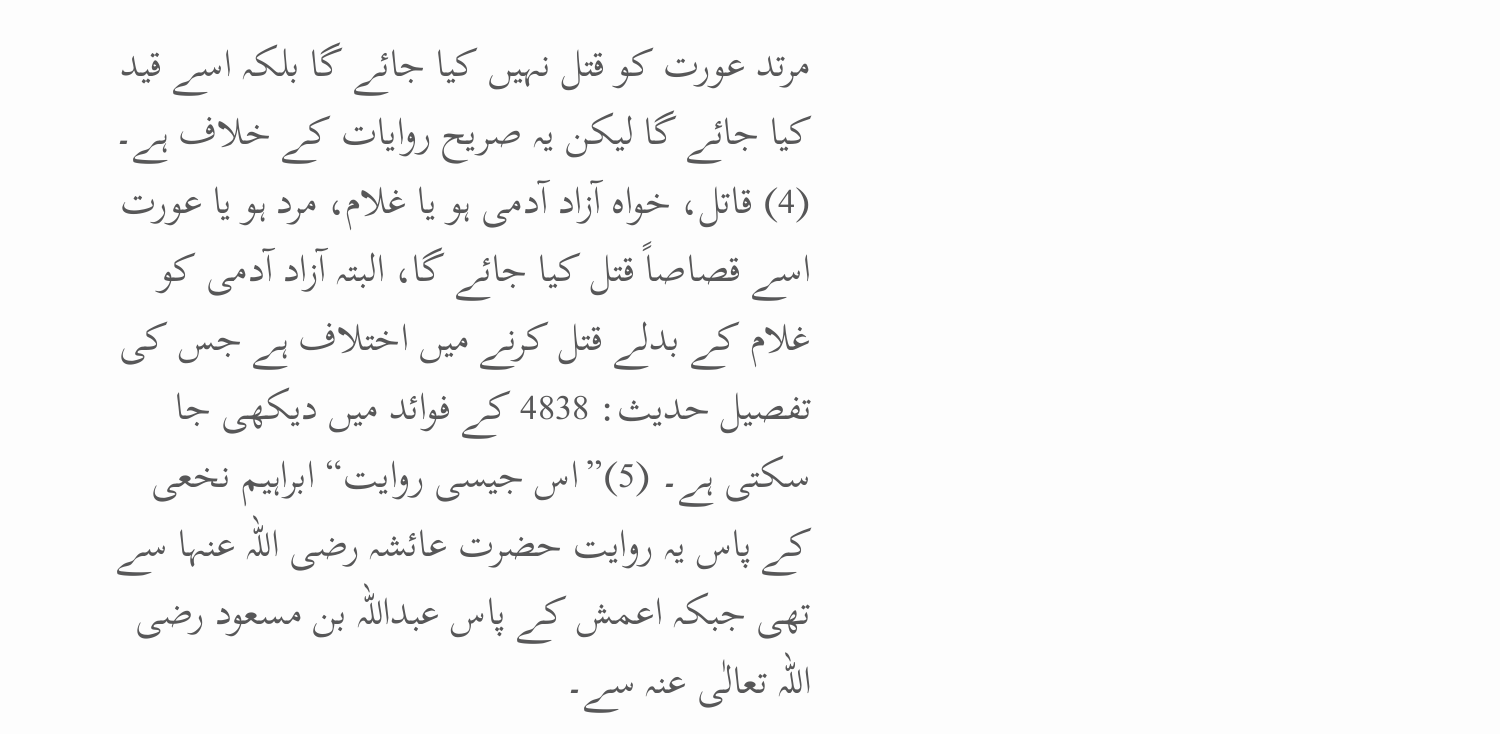مرتد عورت کو قتل نہیں کیا جائے گا بلکہ اسے قید کیا جائے گا لیکن یہ صریح روایات کے خلاف ہے۔ (4) قاتل، خواہ آزاد آدمی ہو یا غلام، مرد ہو یا عورت اسے قصاصاً قتل کیا جائے گا، البتہ آزاد آدمی کو غلام کے بدلے قتل کرنے میں اختلاف ہے جس کی تفصیل حدیث: 4838 کے فوائد میں دیکھی جا سکتی ہے۔ (5)”اس جیسی روایت“ ابراہیم نخعی کے پاس یہ روایت حضرت عائشہ رضی اللہ عنہا سے تھی جبکہ اعمش کے پاس عبداللہ بن مسعود رضی اللہ تعالٰی عنہ سے۔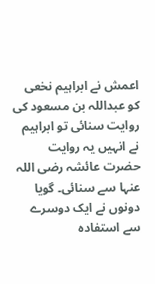اعمش نے ابراہیم نخعی کو عبداللہ بن مسعود کی روایت سنائی تو ابراہیم نے انہیں یہ روایت حضرت عائشہ رضی اللہ عنہا سے سنائی۔ گویا دونوں نے ایک دوسرے سے استفادہ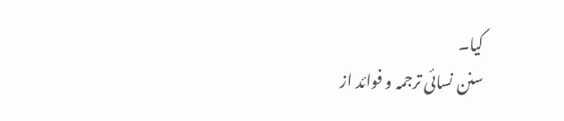کیا۔
سنن نسائی ترجمہ و فوائد از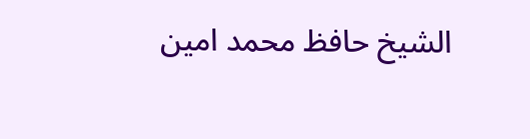الشیخ حافظ محمد امین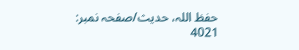حفظ اللہ، حدیث/صفحہ نمبر: 4021